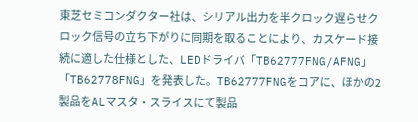東芝セミコンダクター社は、シリアル出力を半クロック遅らせクロック信号の立ち下がりに同期を取ることにより、カスケード接続に適した仕様とした、LEDドライバ「TB62777FNG/AFNG」「TB62778FNG」を発表した。TB62777FNGをコアに、ほかの2製品をALマスタ・スライスにて製品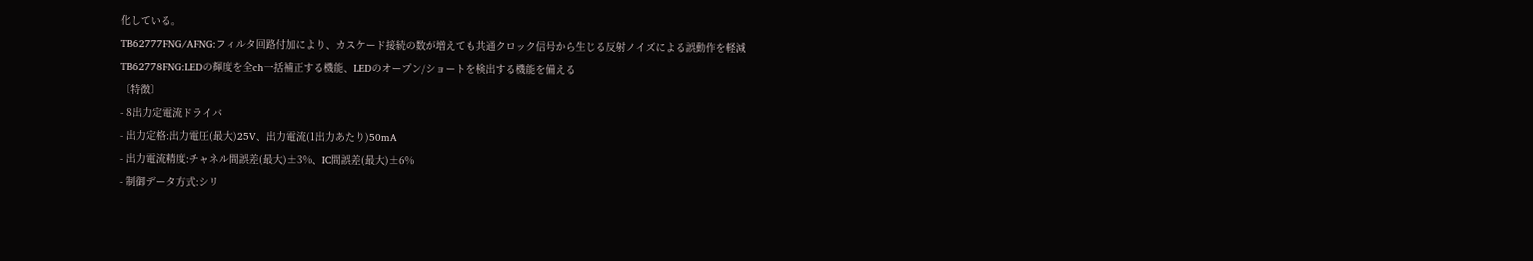化している。
TB62777FNG/AFNG:フィルタ回路付加により、カスケード接続の数が増えても共通クロック信号から生じる反射ノイズによる誤動作を軽減
TB62778FNG:LEDの輝度を全ch一括補正する機能、LEDのオープン/ショートを検出する機能を備える
〔特徴〕
- 8出力定電流ドライバ
- 出力定格:出力電圧(最大)25V、出力電流(1出力あたり)50mA
- 出力電流精度:チャネル間誤差(最大)±3%、IC間誤差(最大)±6%
- 制御データ方式:シリ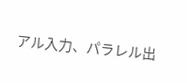アル入力、パラレル出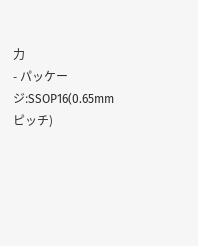力
- パッケージ:SSOP16(0.65mmピッチ)